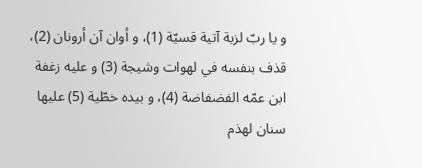و يا ربّ لزبة آتية قسيّة (1)، و أوان آن أرونان (2)، قذف بنفسه في لهوات وشيجة (3) و عليه زغفة ابن عمّه الفضفاضة (4)، و بيده خطّية (5) عليها سنان لهذم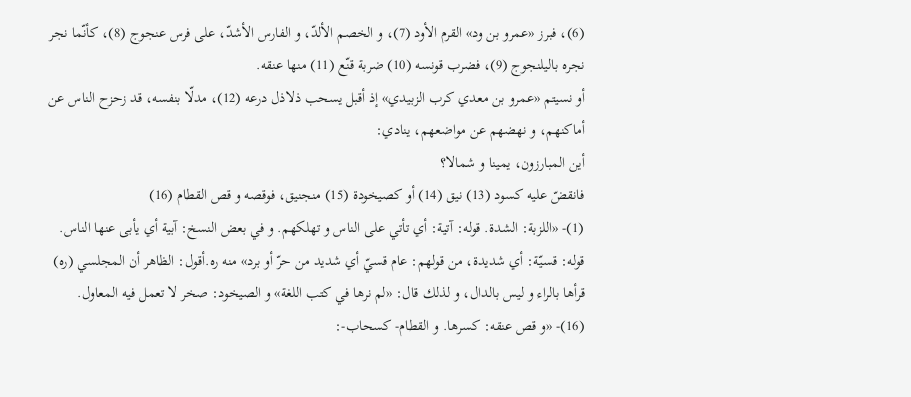(6)، فبرز «عمرو بن ود» القرم الأود (7)، و الخصم الألدّ، و الفارس الأشدّ، على فرس عنجوج (8)، كأنّما نجر نجره باليلنجوج (9)، فضرب قونسه (10) ضربة قنّع (11) منها عنقه.
أو نسيتم «عمرو بن معدي كرب الزبيدي» إذ أقبل يسحب ذلاذل درعه (12)، مدلّا بنفسه، قد زحزح الناس عن أماكنهم، و نهضهم عن مواضعهم، ينادي:
أين المبارزون، يمينا و شمالا؟
فانقضّ عليه كسود (13) نيق (14) أو كصيخودة (15) منجنيق، فوقصه و قص القطام (16)
(1)- «اللزبة: الشدة. قوله: آتية: أي تأتي على الناس و تهلكهم. و في بعض النسخ: آبية أي يأبى عنها الناس. قوله: قسيّة: أي شديدة، من قولهم: عام قسيّ أي شديد من حرّ أو برد» منه ره.أقول: الظاهر أن المجلسي (ره) قرأها بالراء و ليس بالدال، و لذلك قال: «لم نرها في كتب اللغة» و الصيخود: صخر لا تعمل فيه المعاول.
(16)- «و قص عنقه: كسرها. و القطام- كسحاب-: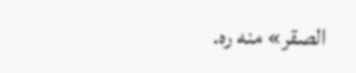الصقر» منه ره.